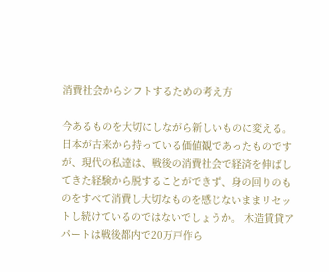消費社会からシフトするための考え方

今あるものを大切にしながら新しいものに変える。日本が古来から持っている価値観であったものですが、現代の私達は、戦後の消費社会で経済を伸ばしてきた経験から脱することができず、身の回りのものをすべて消費し大切なものを感じないままリセットし続けているのではないでしょうか。 木造賃貸アパートは戦後都内で20万戸作ら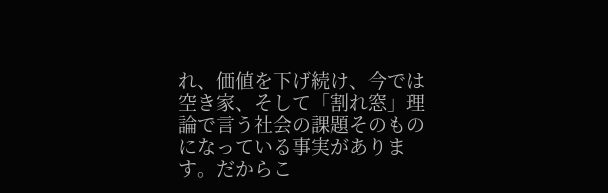れ、価値を下げ続け、今では空き家、そして「割れ窓」理論で言う社会の課題そのものになっている事実があります。だからこ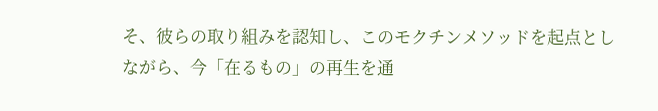そ、彼らの取り組みを認知し、このモクチンメソッドを起点としながら、今「在るもの」の再生を通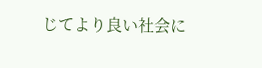じてより良い社会に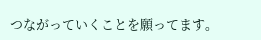つながっていくことを願ってます。